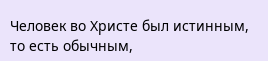Человек во Христе был истинным, то есть обычным,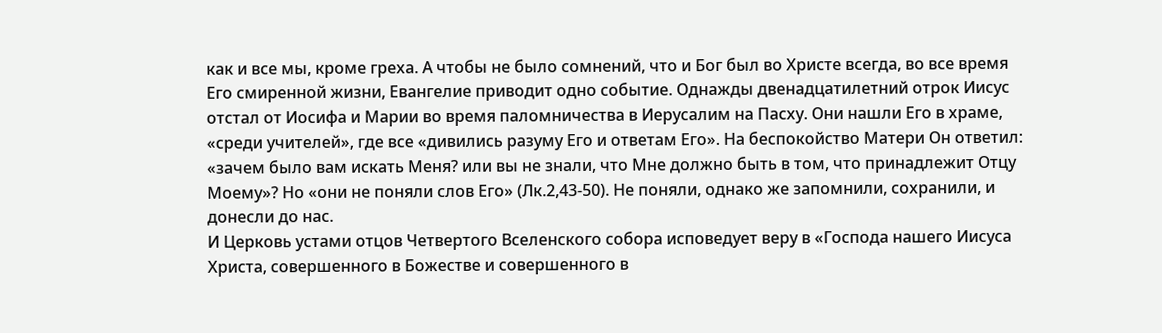как и все мы, кроме греха. А чтобы не было сомнений, что и Бог был во Христе всегда, во все время Его смиренной жизни, Евангелие приводит одно событие. Однажды двенадцатилетний отрок Иисус отстал от Иосифа и Марии во время паломничества в Иерусалим на Пасху. Они нашли Его в храме, «среди учителей», где все «дивились разуму Его и ответам Его». На беспокойство Матери Он ответил: «зачем было вам искать Меня? или вы не знали, что Мне должно быть в том, что принадлежит Отцу Моему»? Но «они не поняли слов Его» (Лк.2,43-50). Не поняли, однако же запомнили, сохранили, и донесли до нас.
И Церковь устами отцов Четвертого Вселенского собора исповедует веру в «Господа нашего Иисуса Христа, совершенного в Божестве и совершенного в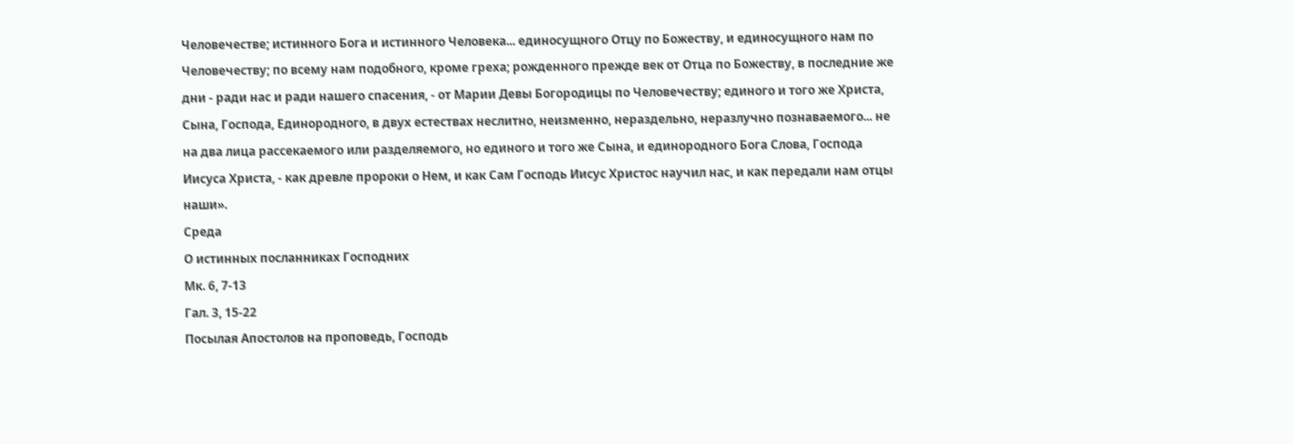Человечестве; истинного Бога и истинного Человека... единосущного Отцу по Божеству, и единосущного нам по Человечеству; по всему нам подобного, кроме греха; рожденного прежде век от Отца по Божеству, в последние же дни - ради нас и ради нашего спасения, - от Марии Девы Богородицы по Человечеству; единого и того же Христа, Сына, Господа, Единородного, в двух естествах неслитно, неизменно, нераздельно, неразлучно познаваемого... не на два лица рассекаемого или разделяемого, но единого и того же Сына, и единородного Бога Слова, Господа Иисуса Христа, - как древле пророки о Нем, и как Сам Господь Иисус Христос научил нас, и как передали нам отцы наши».
Среда
О истинных посланниках Господних
Мк. 6, 7-13
Гал. 3, 15-22
Посылая Апостолов на проповедь, Господь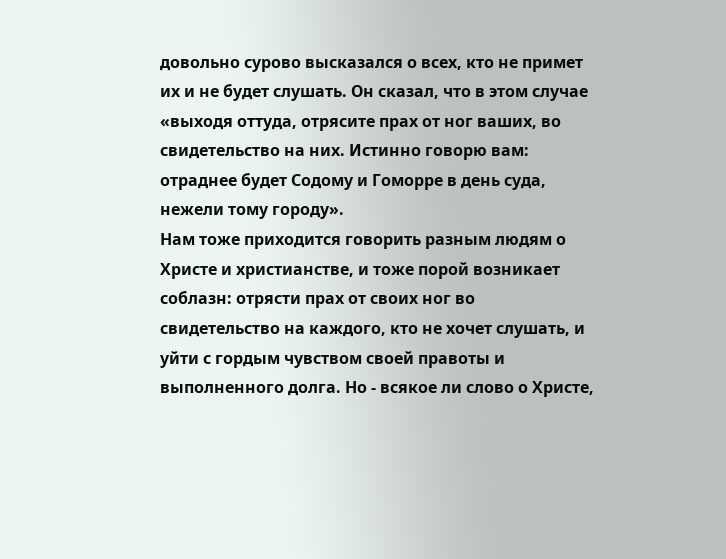довольно сурово высказался о всех, кто не примет их и не будет слушать. Он сказал, что в этом случае «выходя оттуда, отрясите прах от ног ваших, во свидетельство на них. Истинно говорю вам: отраднее будет Содому и Гоморре в день суда, нежели тому городу».
Нам тоже приходится говорить разным людям о Христе и христианстве, и тоже порой возникает соблазн: отрясти прах от своих ног во свидетельство на каждого, кто не хочет слушать, и уйти с гордым чувством своей правоты и выполненного долга. Но - всякое ли слово о Христе,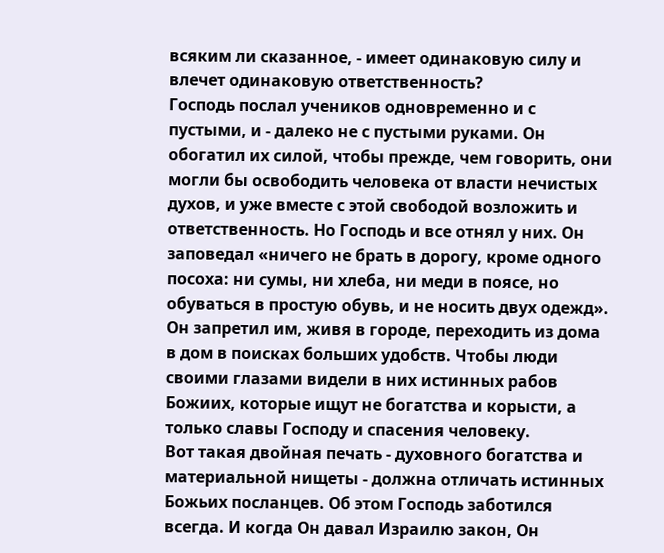всяким ли сказанное, - имеет одинаковую силу и влечет одинаковую ответственность?
Господь послал учеников одновременно и с пустыми, и - далеко не с пустыми руками. Он обогатил их силой, чтобы прежде, чем говорить, они могли бы освободить человека от власти нечистых духов, и уже вместе с этой свободой возложить и ответственность. Но Господь и все отнял у них. Он заповедал «ничего не брать в дорогу, кроме одного посоха: ни сумы, ни хлеба, ни меди в поясе, но обуваться в простую обувь, и не носить двух одежд». Он запретил им, живя в городе, переходить из дома в дом в поисках больших удобств. Чтобы люди своими глазами видели в них истинных рабов Божиих, которые ищут не богатства и корысти, а только славы Господу и спасения человеку.
Вот такая двойная печать - духовного богатства и материальной нищеты - должна отличать истинных Божьих посланцев. Об этом Господь заботился всегда. И когда Он давал Израилю закон, Он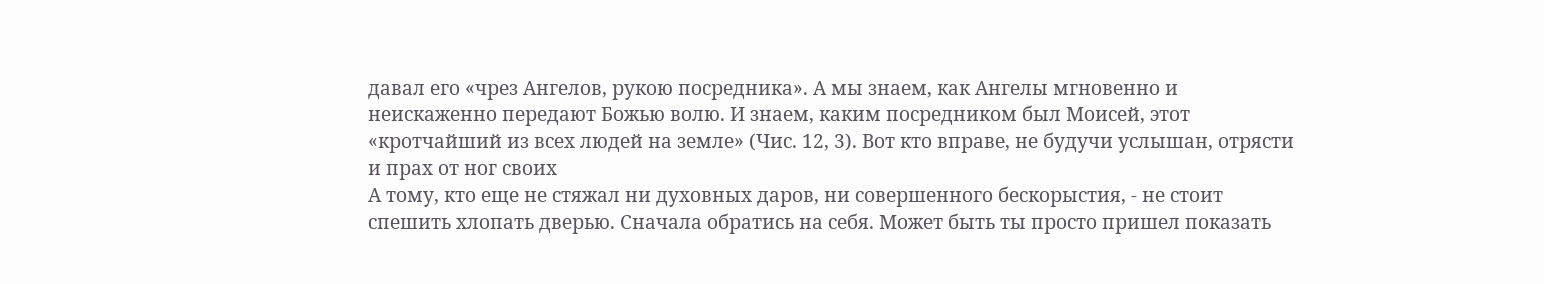давал его «чрез Ангелов, рукою посредника». А мы знаем, как Ангелы мгновенно и неискаженно передают Божью волю. И знаем, каким посредником был Моисей, этот «кротчайший из всех людей на земле» (Чис. 12, 3). Вот кто вправе, не будучи услышан, отрясти и прах от ног своих
А тому, кто еще не стяжал ни духовных даров, ни совершенного бескорыстия, - не стоит спешить хлопать дверью. Сначала обратись на себя. Может быть ты просто пришел показать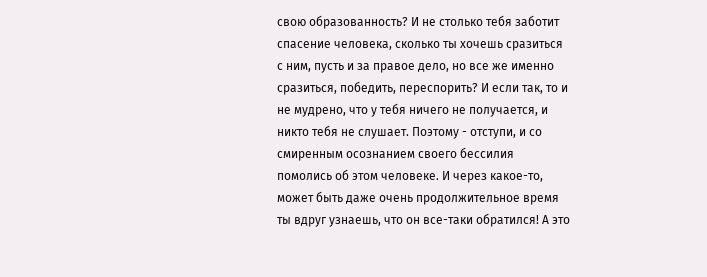свою образованность? И не столько тебя заботит спасение человека, сколько ты хочешь сразиться с ним, пусть и за правое дело, но все же именно сразиться, победить, переспорить? И если так, то и не мудрено, что у тебя ничего не получается, и никто тебя не слушает. Поэтому - отступи, и со смиренным осознанием своего бессилия помолись об этом человеке. И через какое-то, может быть даже очень продолжительное время ты вдруг узнаешь, что он все-таки обратился! А это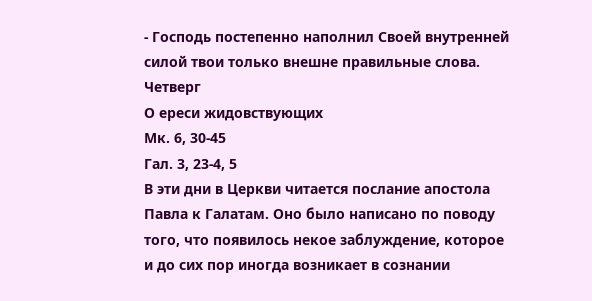- Господь постепенно наполнил Своей внутренней силой твои только внешне правильные слова.
Четверг
О ереси жидовствующих
Мк. 6, 30-45
Гал. 3, 23-4, 5
В эти дни в Церкви читается послание апостола Павла к Галатам. Оно было написано по поводу того, что появилось некое заблуждение, которое и до сих пор иногда возникает в сознании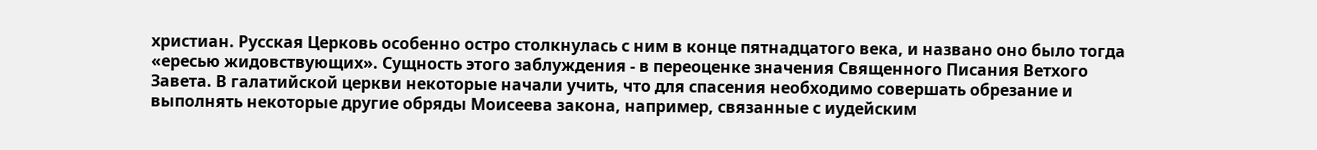христиан. Русская Церковь особенно остро столкнулась с ним в конце пятнадцатого века, и названо оно было тогда «ересью жидовствующих». Сущность этого заблуждения - в переоценке значения Священного Писания Ветхого Завета. В галатийской церкви некоторые начали учить, что для спасения необходимо совершать обрезание и выполнять некоторые другие обряды Моисеева закона, например, связанные с иудейским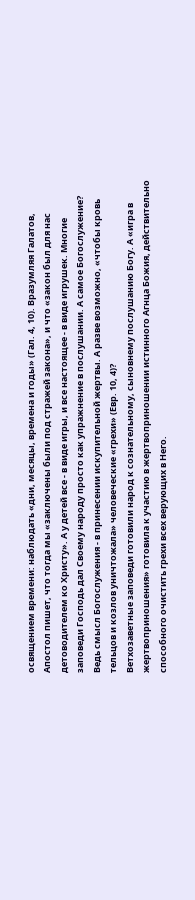освящением времени: наблюдать «дни, месяцы, времена и годы» (Гал. 4, 10). Вразумляя Галатов, Апостол пишет, что тогда мы «заключены были под стражей закона», и что «закон был для нас детоводителем ко Христу». А у детей все - в виде игры, и все настоящее - в виде игрушек. Многие заповеди Господь дал Своему народу просто как упражнение в послушании. А самое Богослужение? Ведь смысл Богослужения - в принесении искупительной жертвы. А разве возможно, «чтобы кровь тельцов и козлов уничтожала» человеческие «грехи» (Евр. 10, 4)?
Ветхозаветные заповеди готовили народ к сознательному, сыновнему послушанию Богу. А «игра в жертвоприношения» готовила к участию в жертвоприношении истинного Агнца Божия, действительно способного очистить грехи всех верующих в Него.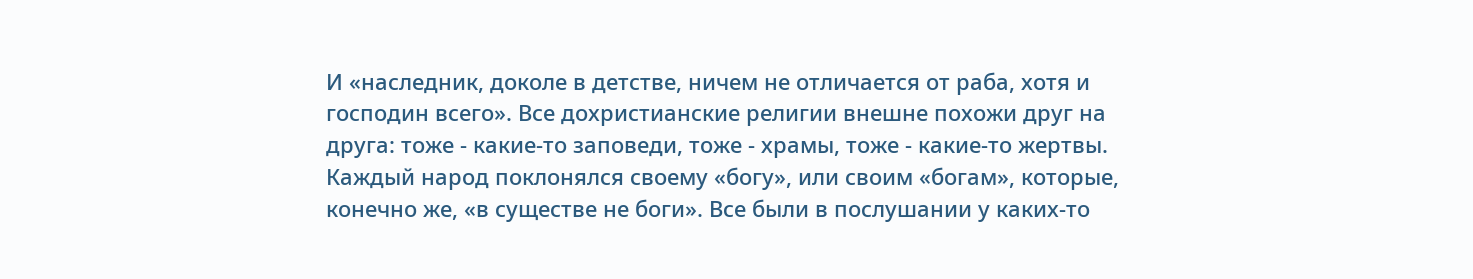И «наследник, доколе в детстве, ничем не отличается от раба, хотя и господин всего». Все дохристианские религии внешне похожи друг на друга: тоже - какие-то заповеди, тоже - храмы, тоже - какие-то жертвы. Каждый народ поклонялся своему «богу», или своим «богам», которые, конечно же, «в существе не боги». Все были в послушании у каких-то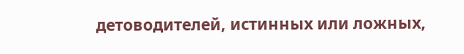детоводителей, истинных или ложных,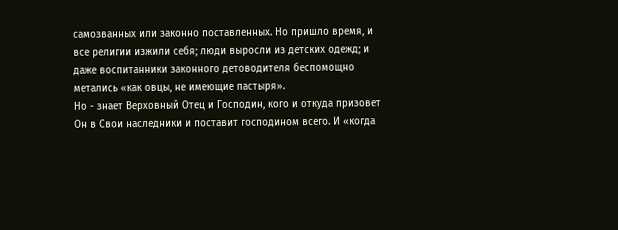самозванных или законно поставленных. Но пришло время, и все религии изжили себя; люди выросли из детских одежд; и даже воспитанники законного детоводителя беспомощно метались «как овцы, не имеющие пастыря».
Но - знает Верховный Отец и Господин, кого и откуда призовет Он в Свои наследники и поставит господином всего. И «когда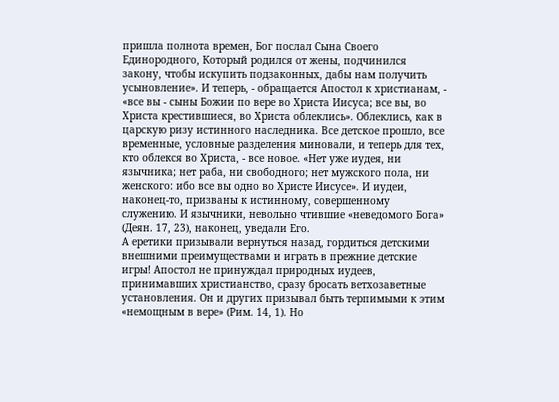пришла полнота времен, Бог послал Сына Своего Единородного, Который родился от жены, подчинился закону, чтобы искупить подзаконных, дабы нам получить усыновление». И теперь, - обращается Апостол к христианам, - «все вы - сыны Божии по вере во Христа Иисуса; все вы, во Христа крестившиеся, во Христа облеклись». Облеклись, как в царскую ризу истинного наследника. Все детское прошло, все временные, условные разделения миновали, и теперь для тех, кто облекся во Христа, - все новое. «Нет уже иудея, ни язычника; нет раба, ни свободного; нет мужского пола, ни женского: ибо все вы одно во Христе Иисусе». И иудеи, наконец-то, призваны к истинному, совершенному служению. И язычники, невольно чтившие «неведомого Бога» (Деян. 17, 23), наконец, уведали Его.
А еретики призывали вернуться назад, гордиться детскими внешними преимуществами и играть в прежние детские игры! Апостол не принуждал природных иудеев, принимавших христианство, сразу бросать ветхозаветные установления. Он и других призывал быть терпимыми к этим «немощным в вере» (Рим. 14, 1). Но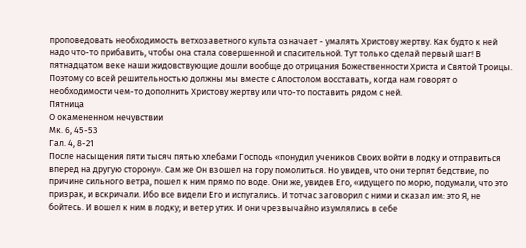проповедовать необходимость ветхозаветного культа означает - умалять Христову жертву. Как будто к ней надо что-то прибавить, чтобы она стала совершенной и спасительной. Тут только сделай первый шаг! В пятнадцатом веке наши жидовствующие дошли вообще до отрицания Божественности Христа и Святой Троицы. Поэтому со всей решительностью должны мы вместе с Апостолом восставать, когда нам говорят о необходимости чем-то дополнить Христову жертву или что-то поставить рядом с ней.
Пятница
О окамененном нечувствии
Мк. 6, 45-53
Гал. 4, 8-21
После насыщения пяти тысяч пятью хлебами Господь «понудил учеников Своих войти в лодку и отправиться вперед на другую сторону». Сам же Он взошел на гору помолиться. Но увидев, что они терпят бедствие, по причине сильного ветра, пошел к ним прямо по воде. Они же, увидев Его, «идущего по морю, подумали, что это призрак, и вскричали. Ибо все видели Его и испугались. И тотчас заговорил с ними и сказал им: это Я, не бойтесь. И вошел к ним в лодку; и ветер утих. И они чрезвычайно изумлялись в себе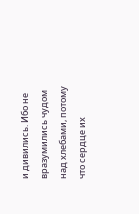и дивились. Ибо не вразумились чудом над хлебами, потому что сердце их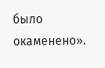было окаменено».